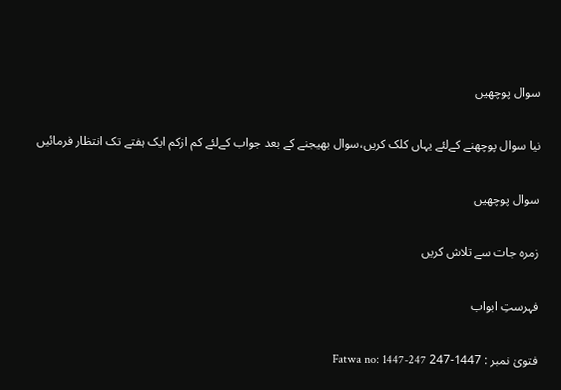سوال پوچھیں

نیا سوال پوچھنے کےلئے یہاں کلک کریں،سوال بھیجنے کے بعد جواب کےلئے کم ازکم ایک ہفتے تک انتظار فرمائیں

سوال پوچھیں

زمرہ جات سے تلاش کریں

فہرستِ ابواب

فتویٰ نمبر : 1447-247 Fatwa no: 1447-247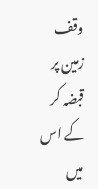وقف زمین پر قبضہ کر کے اس میں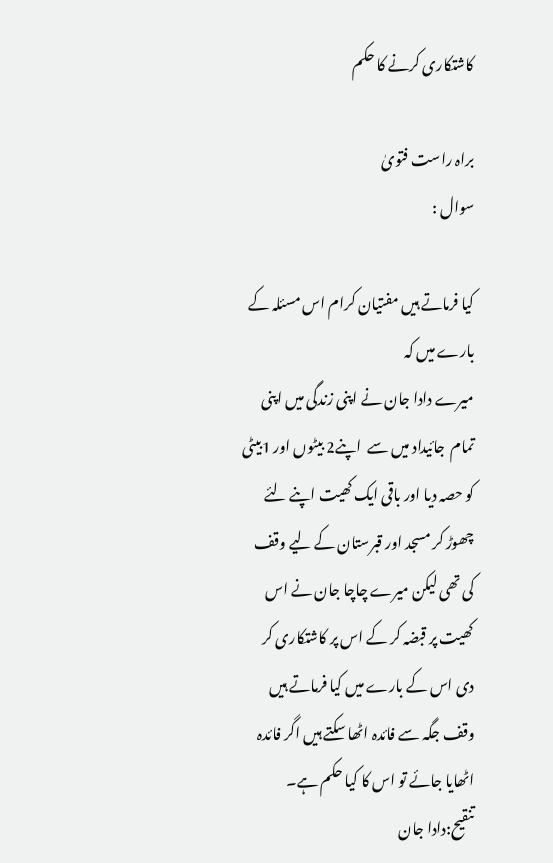کاشتکاری کرنے کا حکم

براہ راست فتویٰ
سوال :

کیا فرماتے ہیں مفتیان کرام اس مسئلہ کے بارے میں کہ
میرے دادا جان نے اپنی زندگی میں اپنی تمام  جائیداد میں سے  اپنے2 بیٹوں اور 1بیٹی کو حصہ دیا اور باقی ایک کھیت اپنے لئے چھوڑ کر مسجد اور قبرستان کے لیے وقف کی تھی لیکن میرے چاچا جان نے اس کھیت پر قبضہ کر کے اس پر کاشتکاری کر دی اس کے بارے میں کیا فرماتے ہیں وقف جگہ سے فائدہ اٹھا سکتے ہیں اگر فائدہ اٹھایا جائے تو اس کا کیا حکم ہے۔
تنقیح:دادا جان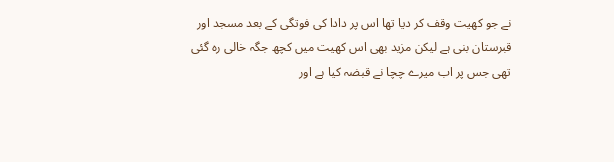نے جو کھیت وقف کر دیا تھا اس پر دادا کی فوتگی کے بعد مسجد اور قبرستان بنی ہے لیکن مزید بھی اس کھیت میں کچھ جگہ خالی رہ گئی تھی جس پر اب میرے چچا نے قبضہ کیا ہے اور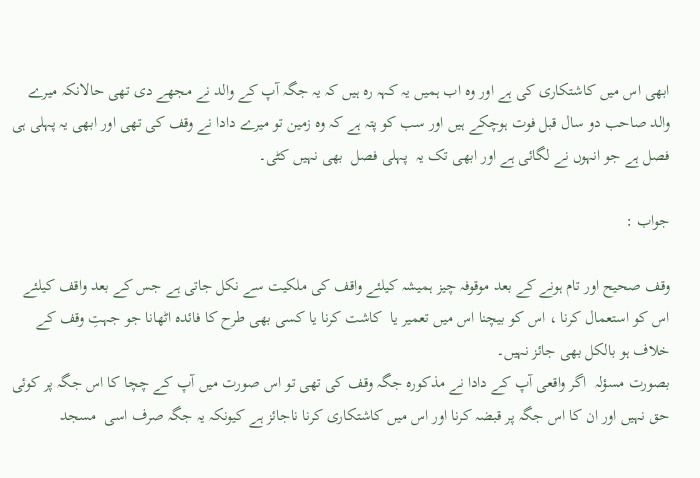ابھی اس میں کاشتکاری کی ہے اور وہ اب ہمیں یہ کہہ رہ ہیں کہ یہ جگہ آپ کے والد نے مجھے دی تھی حالانکہ میرے والد صاحب دو سال قبل فوت ہوچکے ہیں اور سب کو پتہ ہے کہ وہ زمین تو میرے دادا نے وقف کی تھی اور ابھی یہ پہلی ہی فصل ہے جو انہوں نے لگائی ہے اور ابھی تک یہ  پہلی فصل  بھی نہیں کٹی۔

جواب :

وقف صحیح اور تام ہونے کے بعد موقوفہ چیز ہمیشہ کیلئے واقف کی ملکیت سے نکل جاتی ہے جس کے بعد واقف کیلئے اس کو استعمال کرنا ، اس کو بیچنا اس میں تعمیر یا  کاشت کرنا یا کسی بھی طرح کا فائدہ اٹھانا جو جہتِ وقف کے خلاف ہو بالکل بھی جائز نہیں۔
بصورت مسؤلہ  اگر واقعی آپ کے دادا نے مذکورہ جگہ وقف کی تھی تو اس صورت میں آپ کے چچا کا اس جگہ پر کوئی حق نہیں اور ان کا اس جگہ پر قبضہ کرنا اور اس میں کاشتکاری کرنا ناجائز ہے کیونکہ یہ جگہ صرف اسی  مسجد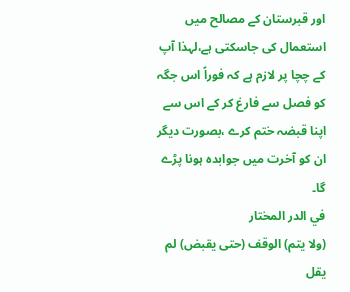اور قبرستان کے مصالح میں استعمال کی جاسکتی ہے،لہذا آپ کے چچا پر لازم ہے کہ فوراً اس جگہ کو فصل سے فارغ کر کے اس سے اپنا قبضہ ختم کرے ،بصورت دیگر ان کو آخرت میں جوابدہ ہونا پڑے گا۔
في الدر المختار
(ولا يتم) الوقف (حتى يقبض) لم يقل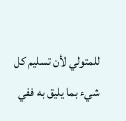للمتولي لأن تسليم كل شيء بما يليق به ففي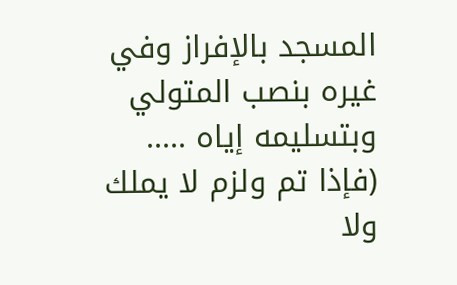المسجد بالإفراز وفي غيره بنصب المتولي وبتسليمه إياه ..... (فإذا تم ولزم لا يملك ولا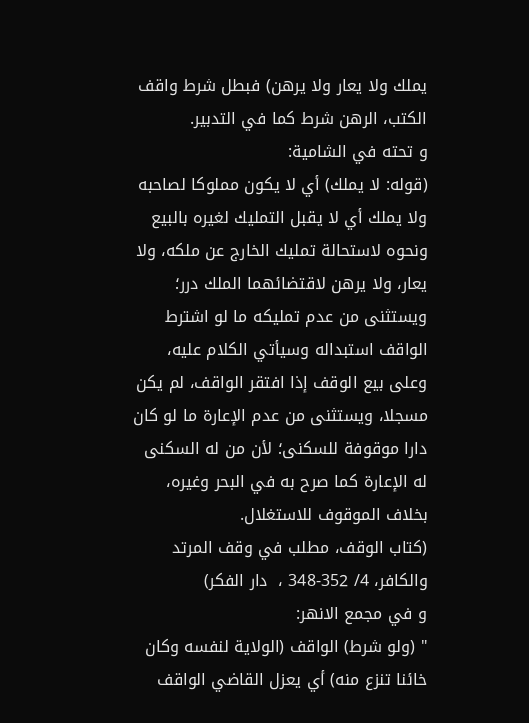يملك ولا يعار ولا يرهن) فبطل شرط واقف الكتب، الرهن شرط كما في التدبير.
و تحته في الشامية:
(قوله: لا يملك) أي لا يكون مملوكا لصاحبه ولا يملك أي لا يقبل التمليك لغيره بالبيع ونحوه لاستحالة تمليك الخارج عن ملكه، ولا يعار، ولا يرهن لاقتضائهما الملك درر؛ ويستثنى من عدم تمليكه ما لو اشترط الواقف استبداله وسيأتي الكلام عليه، وعلى بيع الوقف إذا افتقر الواقف، لم يكن مسجلا، ويستثنى من عدم الإعارة ما لو كان دارا موقوفة للسكنى؛ لأن من له السكنى له الإعارة كما صرح به في البحر وغيره، بخلاف الموقوف للاستغلال.
(كتاب الوقف، مطلب في وقف المرتد والكافر، 4/ 352-348 ،  دار الفكر)
و في مجمع الانهر:
" (ولو شرط) الواقف (الولاية لنفسه وكان خائنا تنزع منه) أي يعزل القاضي الواقف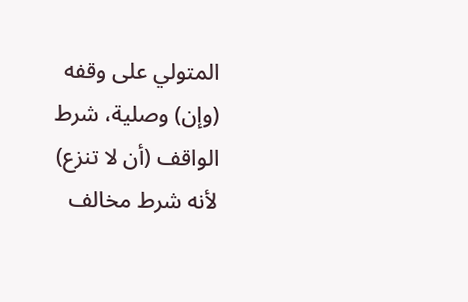المتولي على وقفه (وإن) وصلية، شرط الواقف (أن لا تنزع) لأنه شرط مخالف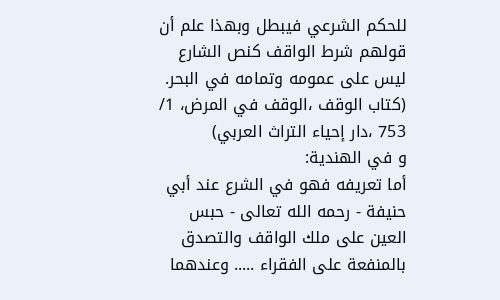للحكم الشرعي فيبطل وبهذا علم أن قولهم شرط الواقف كنص الشارع ليس على عمومه وتمامه في البحر.
(كتاب الوقف ،الوقف في المرض، 1/ 753 ،دار إحياء التراث العربي)
و في الهندية:
أما تعريفه فهو في الشرع عند أبي حنيفة - رحمه الله تعالى - حبس العين على ملك الواقف والتصدق بالمنفعة على الفقراء ..... وعندهما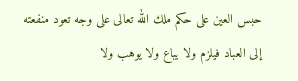حبس العين على حكم ملك الله تعالى على وجه تعود منفعته إلى العباد فيلزم ولا يباع ولا يوهب ولا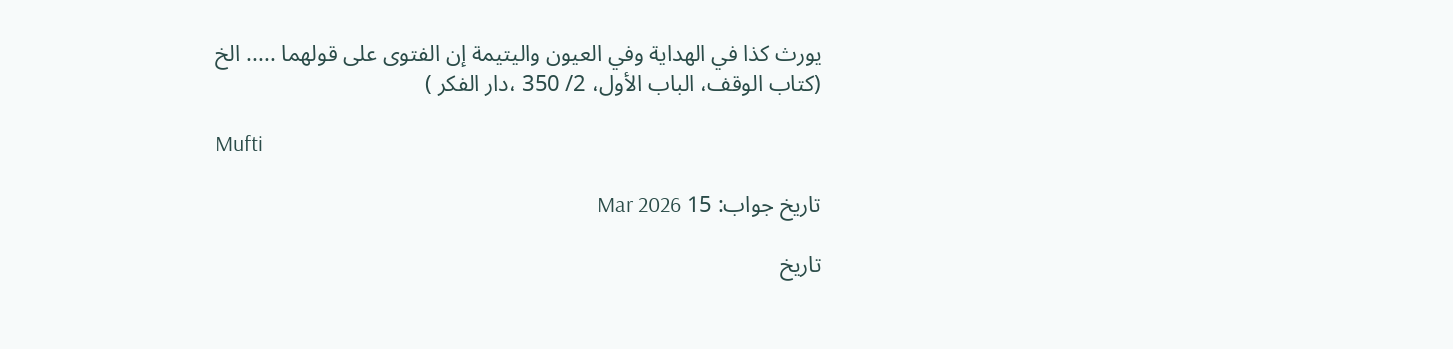يورث كذا في الهداية وفي العيون واليتيمة إن الفتوى على قولهما ..... الخ
(كتاب الوقف، الباب الأول، 2/ 350 ،دار الفكر )

Mufti

تاریخ جواب: 15 Mar 2026

تاریخ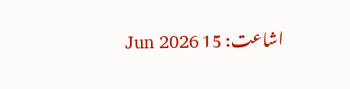اشاعت: 15 Jun 2026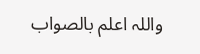واللہ اعلم بالصواب